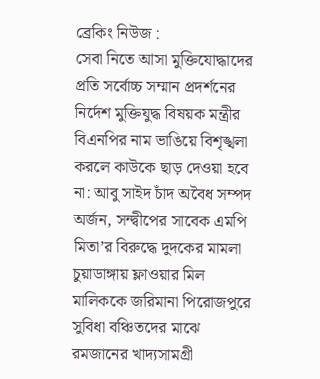ব্রেকিং নিউজ :
সেবা নিতে আসা মুক্তিযোদ্ধাদের প্রতি সর্বোচ্চ সম্মান প্রদর্শনের নির্দেশ মুক্তিযুদ্ধ বিষয়ক মন্ত্রীর বিএনপির নাম ভাঙিয়ে বিশৃঙ্খলা করলে কাউকে ছাড় দেওয়া হবে না: আবু সাইদ চাঁদ অবৈধ সম্পদ অর্জন, সন্দ্বীপের সাবেক এমপি মিতা’র বিরুদ্ধে দুদকের মামলা চুয়াডাঙ্গায় ফ্লাওয়ার মিল মালিককে জরিমানা পিরোজপুরে সুবিধা বঞ্চিতদের মাঝে রমজানের খাদ্যসামগ্রী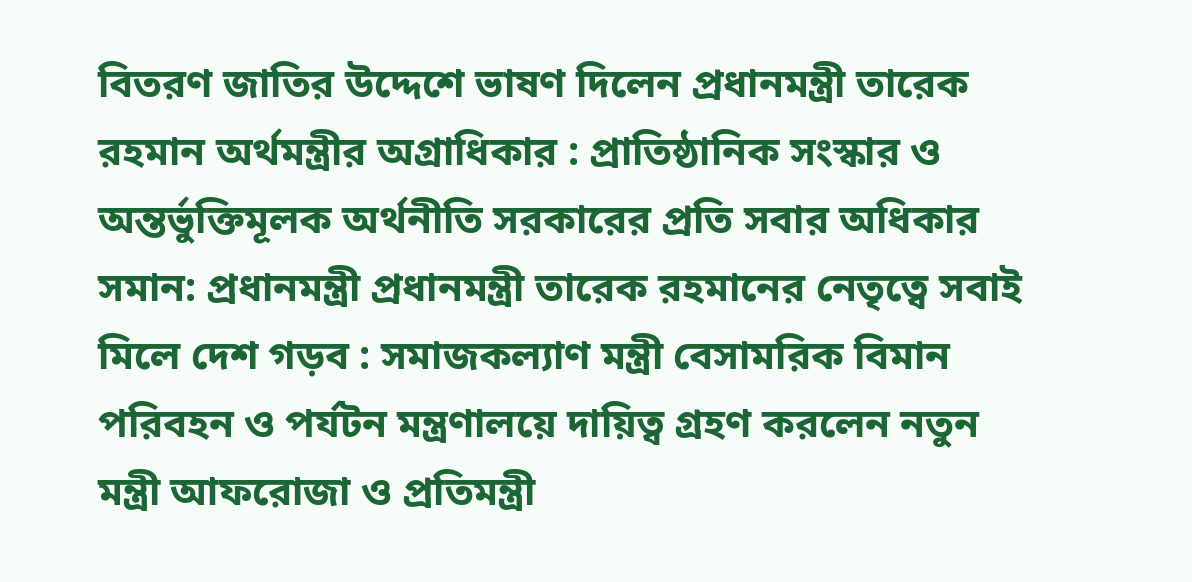বিতরণ জাতির উদ্দেশে ভাষণ দিলেন প্রধানমন্ত্রী তারেক রহমান অর্থমন্ত্রীর অগ্রাধিকার : প্রাতিষ্ঠানিক সংস্কার ও অন্তর্ভুক্তিমূলক অর্থনীতি সরকারের প্রতি সবার অধিকার সমান: প্রধানমন্ত্রী প্রধানমন্ত্রী তারেক রহমানের নেতৃত্বে সবাই মিলে দেশ গড়ব : সমাজকল্যাণ মন্ত্রী বেসামরিক বিমান পরিবহন ও পর্যটন মন্ত্রণালয়ে দায়িত্ব গ্রহণ করলেন নতুন মন্ত্রী আফরোজা ও প্রতিমন্ত্রী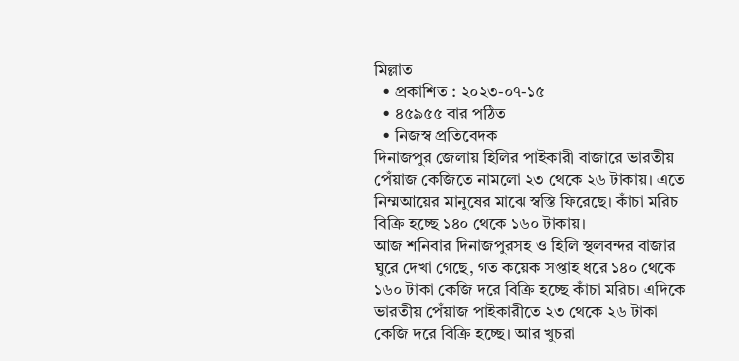মিল্লাত
  • প্রকাশিত : ২০২৩-০৭-১৫
  • ৪৫৯৫৫ বার পঠিত
  • নিজস্ব প্রতিবেদক
দিনাজপুর জেলায় হিলির পাইকারী বাজারে ভারতীয় পেঁয়াজ কেজিতে নামলো ২৩ থেকে ২৬ টাকায়। এতে নিম্মআয়ের মানুষের মাঝে স্বস্তি ফিরেছে। কাঁচা মরিচ বিক্রি হচ্ছে ১৪০ থেকে ১৬০ টাকায়।
আজ শনিবার দিনাজপুরসহ ও হিলি স্থলবন্দর বাজার ঘুরে দেখা গেছে, গত কয়েক সপ্তাহ ধরে ১৪০ থেকে ১৬০ টাকা কেজি দরে বিক্রি হচ্ছে কাঁচা মরিচ। এদিকে ভারতীয় পেঁয়াজ পাইকারীতে ২৩ থেকে ২৬ টাকা কেজি দরে বিক্রি হচ্ছে। আর খুচরা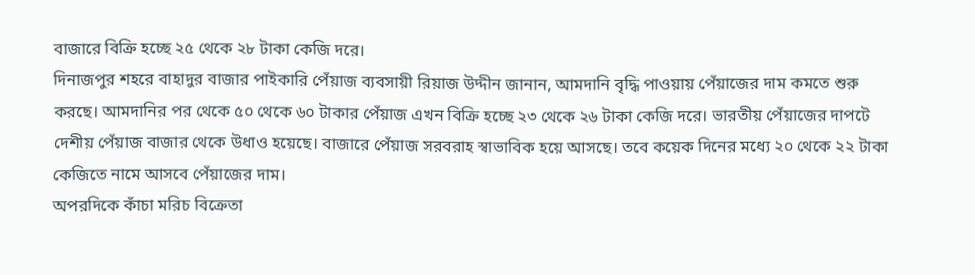বাজারে বিক্রি হচ্ছে ২৫ থেকে ২৮ টাকা কেজি দরে।
দিনাজপুর শহরে বাহাদুর বাজার পাইকারি পেঁয়াজ ব্যবসায়ী রিয়াজ উদ্দীন জানান, আমদানি বৃদ্ধি পাওয়ায় পেঁয়াজের দাম কমতে শুরু করছে। আমদানির পর থেকে ৫০ থেকে ৬০ টাকার পেঁয়াজ এখন বিক্রি হচ্ছে ২৩ থেকে ২৬ টাকা কেজি দরে। ভারতীয় পেঁয়াজের দাপটে দেশীয় পেঁয়াজ বাজার থেকে উধাও হয়েছে। বাজারে পেঁয়াজ সরবরাহ স্বাভাবিক হয়ে আসছে। তবে কয়েক দিনের মধ্যে ২০ থেকে ২২ টাকা কেজিতে নামে আসবে পেঁয়াজের দাম।
অপরদিকে কাঁচা মরিচ বিক্রেতা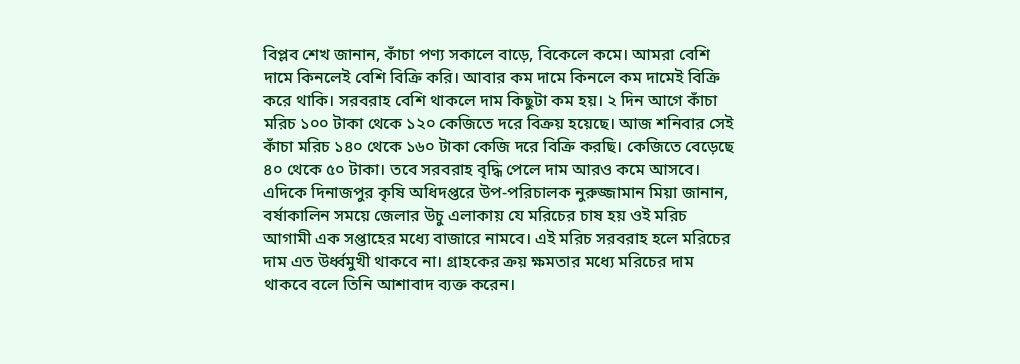বিপ্লব শেখ জানান, কাঁচা পণ্য সকালে বাড়ে, বিকেলে কমে। আমরা বেশি দামে কিনলেই বেশি বিক্রি করি। আবার কম দামে কিনলে কম দামেই বিক্রি করে থাকি। সরবরাহ বেশি থাকলে দাম কিছুটা কম হয়। ২ দিন আগে কাঁচা মরিচ ১০০ টাকা থেকে ১২০ কেজিতে দরে বিক্রয় হয়েছে। আজ শনিবার সেই কাঁচা মরিচ ১৪০ থেকে ১৬০ টাকা কেজি দরে বিক্রি করছি। কেজিতে বেড়েছে ৪০ থেকে ৫০ টাকা। তবে সরবরাহ বৃদ্ধি পেলে দাম আরও কমে আসবে।
এদিকে দিনাজপুর কৃষি অধিদপ্তরে উপ-পরিচালক নুরুজ্জামান মিয়া জানান, বর্ষাকালিন সময়ে জেলার উচু এলাকায় যে মরিচের চাষ হয় ওই মরিচ আগামী এক সপ্তাহের মধ্যে বাজারে নামবে। এই মরিচ সরবরাহ হলে মরিচের দাম এত উর্ধ্বমুখী থাকবে না। গ্রাহকের ক্রয় ক্ষমতার মধ্যে মরিচের দাম থাকবে বলে তিনি আশাবাদ ব্যক্ত করেন।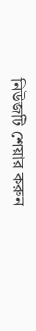নিউজটি শেয়ার করুন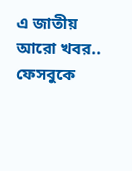এ জাতীয় আরো খবর..
ফেসবুকে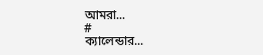আমরা...
#
ক্যালেন্ডার...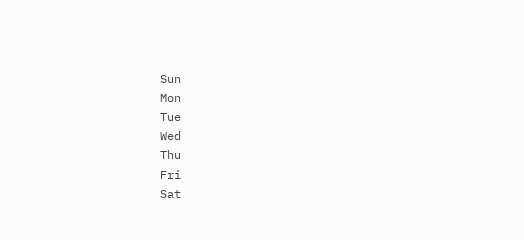Sun
Mon
Tue
Wed
Thu
Fri
Sat